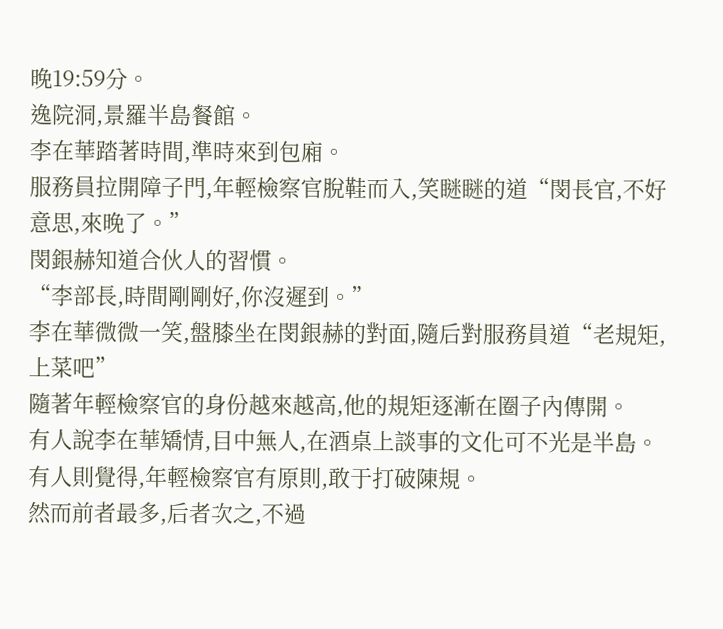晚19:59分。
逸院洞,景羅半島餐館。
李在華踏著時間,準時來到包廂。
服務員拉開障子門,年輕檢察官脫鞋而入,笑瞇瞇的道“閔長官,不好意思,來晚了。”
閔銀赫知道合伙人的習慣。
“李部長,時間剛剛好,你沒遲到。”
李在華微微一笑,盤膝坐在閔銀赫的對面,隨后對服務員道“老規矩,上菜吧”
隨著年輕檢察官的身份越來越高,他的規矩逐漸在圈子內傳開。
有人說李在華矯情,目中無人,在酒桌上談事的文化可不光是半島。
有人則覺得,年輕檢察官有原則,敢于打破陳規。
然而前者最多,后者次之,不過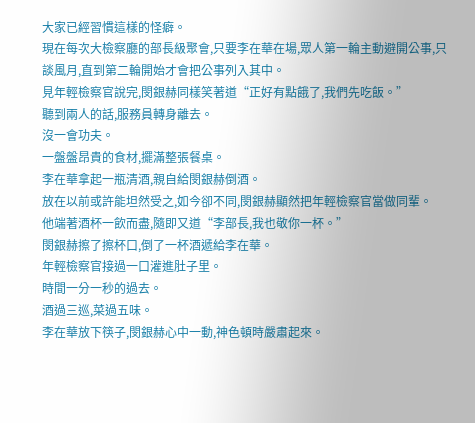大家已經習慣這樣的怪癖。
現在每次大檢察廳的部長級聚會,只要李在華在場,眾人第一輪主動避開公事,只談風月,直到第二輪開始才會把公事列入其中。
見年輕檢察官說完,閔銀赫同樣笑著道“正好有點餓了,我們先吃飯。”
聽到兩人的話,服務員轉身離去。
沒一會功夫。
一盤盤昂貴的食材,擺滿整張餐桌。
李在華拿起一瓶清酒,親自給閔銀赫倒酒。
放在以前或許能坦然受之,如今卻不同,閔銀赫顯然把年輕檢察官當做同輩。
他端著酒杯一飲而盡,隨即又道“李部長,我也敬你一杯。”
閔銀赫擦了擦杯口,倒了一杯酒遞給李在華。
年輕檢察官接過一口灌進肚子里。
時間一分一秒的過去。
酒過三巡,菜過五味。
李在華放下筷子,閔銀赫心中一動,神色頓時嚴肅起來。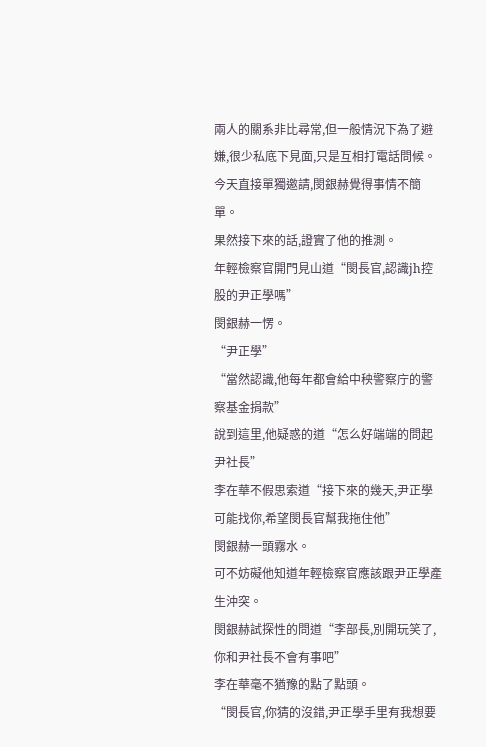兩人的關系非比尋常,但一般情況下為了避嫌,很少私底下見面,只是互相打電話問候。
今天直接單獨邀請,閔銀赫覺得事情不簡單。
果然接下來的話,證實了他的推測。
年輕檢察官開門見山道“閔長官,認識jh控股的尹正學嗎”
閔銀赫一愣。
“尹正學”
“當然認識,他每年都會給中秧警察庁的警察基金捐款”
說到這里,他疑惑的道“怎么好端端的問起尹社長”
李在華不假思索道“接下來的幾天,尹正學可能找你,希望閔長官幫我拖住他”
閔銀赫一頭霧水。
可不妨礙他知道年輕檢察官應該跟尹正學產生沖突。
閔銀赫試探性的問道“李部長,別開玩笑了,你和尹社長不會有事吧”
李在華毫不猶豫的點了點頭。
“閔長官,你猜的沒錯,尹正學手里有我想要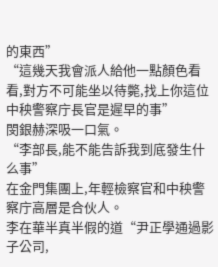的東西”
“這幾天我會派人給他一點顏色看看,對方不可能坐以待斃,找上你這位中秧警察庁長官是遲早的事”
閔銀赫深吸一口氣。
“李部長,能不能告訴我到底發生什么事”
在金門集團上,年輕檢察官和中秧警察庁高層是合伙人。
李在華半真半假的道“尹正學通過影子公司,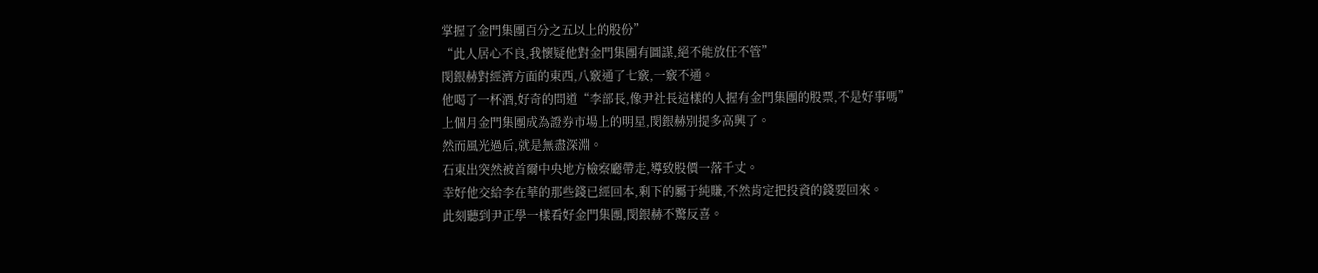掌握了金門集團百分之五以上的股份”
“此人居心不良,我懷疑他對金門集團有圖謀,絕不能放任不管”
閔銀赫對經濟方面的東西,八竅通了七竅,一竅不通。
他喝了一杯酒,好奇的問道“李部長,像尹社長這樣的人握有金門集團的股票,不是好事嗎”
上個月金門集團成為證券市場上的明星,閔銀赫別提多高興了。
然而風光過后,就是無盡深淵。
石東出突然被首爾中央地方檢察廳帶走,導致股價一落千丈。
幸好他交給李在華的那些錢已經回本,剩下的屬于純賺,不然肯定把投資的錢要回來。
此刻聽到尹正學一樣看好金門集團,閔銀赫不驚反喜。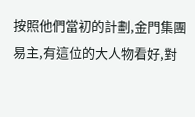按照他們當初的計劃,金門集團易主,有這位的大人物看好,對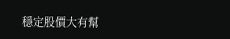穩定股價大有幫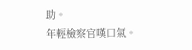助。
年輕檢察官嘆口氣。